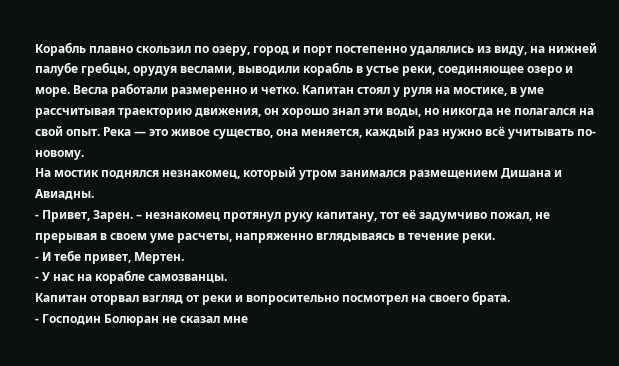Корабль плавно скользил по озеру, город и порт постепенно удалялись из виду, на нижней палубе гребцы, орудуя веслами, выводили корабль в устье реки, соединяющее озеро и море. Весла работали размеренно и четко. Капитан стоял у руля на мостике, в уме рассчитывая траекторию движения, он хорошо знал эти воды, но никогда не полагался на свой опыт. Река — это живое существо, она меняется, каждый раз нужно всё учитывать по-новому.
На мостик поднялся незнакомец, который утром занимался размещением Дишана и Авиадны.
- Привет, Зарен. – незнакомец протянул руку капитану, тот её задумчиво пожал, не прерывая в своем уме расчеты, напряженно вглядываясь в течение реки.
- И тебе привет, Мертен.
- У нас на корабле самозванцы.
Капитан оторвал взгляд от реки и вопросительно посмотрел на своего брата.
- Господин Болюран не сказал мне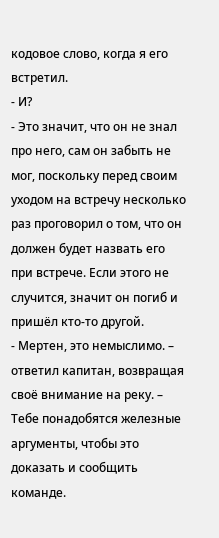кодовое слово, когда я его встретил.
- И?
- Это значит, что он не знал про него, сам он забыть не мог, поскольку перед своим уходом на встречу несколько раз проговорил о том, что он должен будет назвать его при встрече. Если этого не случится, значит он погиб и пришёл кто-то другой.
- Мертен, это немыслимо. – ответил капитан, возвращая своё внимание на реку. – Тебе понадобятся железные аргументы, чтобы это доказать и сообщить команде.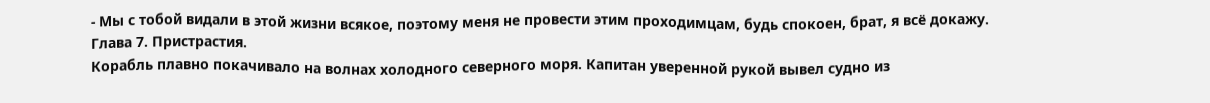- Мы с тобой видали в этой жизни всякое, поэтому меня не провести этим проходимцам, будь спокоен, брат, я всё докажу.
Глава 7. Пристрастия.
Корабль плавно покачивало на волнах холодного северного моря. Капитан уверенной рукой вывел судно из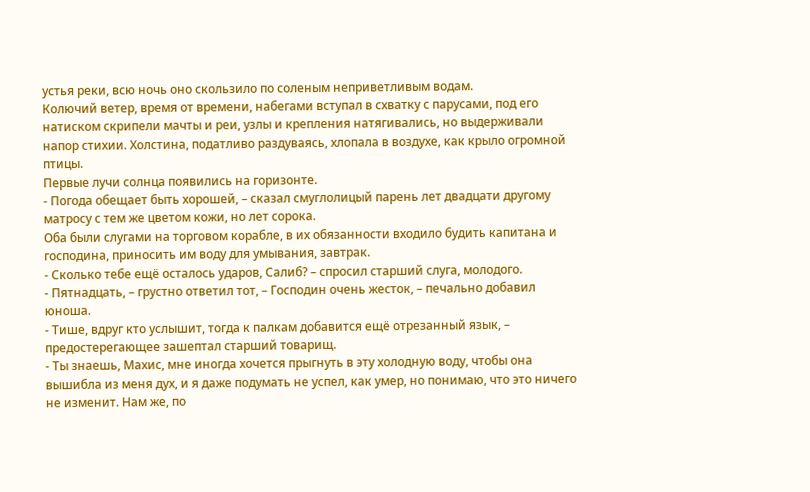устья реки, всю ночь оно скользило по соленым неприветливым водам.
Колючий ветер, время от времени, набегами вступал в схватку с парусами, под его натиском скрипели мачты и реи, узлы и крепления натягивались, но выдерживали напор стихии. Холстина, податливо раздуваясь, хлопала в воздухе, как крыло огромной птицы.
Первые лучи солнца появились на горизонте.
- Погода обещает быть хорошей, – сказал смуглолицый парень лет двадцати другому матросу с тем же цветом кожи, но лет сорока.
Оба были слугами на торговом корабле, в их обязанности входило будить капитана и господина, приносить им воду для умывания, завтрак.
- Сколько тебе ещё осталось ударов, Салиб? – спросил старший слуга, молодого.
- Пятнадцать, – грустно ответил тот, – Господин очень жесток, – печально добавил юноша.
- Тише, вдруг кто услышит, тогда к палкам добавится ещё отрезанный язык, – предостерегающее зашептал старший товарищ.
- Ты знаешь, Махис, мне иногда хочется прыгнуть в эту холодную воду, чтобы она вышибла из меня дух, и я даже подумать не успел, как умер, но понимаю, что это ничего не изменит. Нам же, по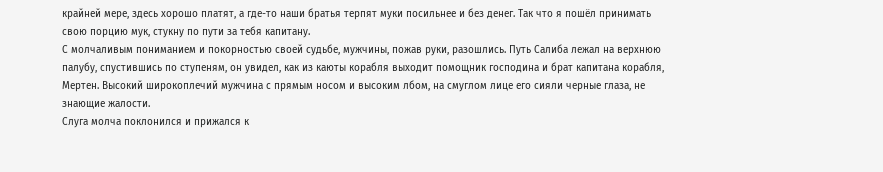крайней мере, здесь хорошо платят, а где-то наши братья терпят муки посильнее и без денег. Так что я пошёл принимать свою порцию мук, стукну по пути за тебя капитану.
С молчаливым пониманием и покорностью своей судьбе, мужчины, пожав руки, разошлись. Путь Салиба лежал на верхнюю палубу, спустившись по ступеням, он увидел, как из каюты корабля выходит помощник господина и брат капитана корабля, Мертен. Высокий широкоплечий мужчина с прямым носом и высоким лбом, на смуглом лице его сияли черные глаза, не знающие жалости.
Слуга молча поклонился и прижался к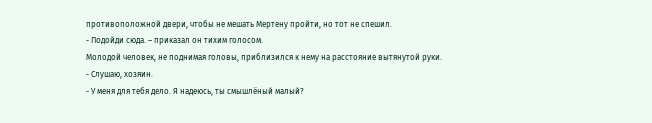противоположной двери, чтобы не мешать Мертену пройти, но тот не спешил.
- Подойди сюда. – приказал он тихим голосом.
Молодой человек, не поднимая головы, приблизился к нему на расстояние вытянутой руки.
- Слушаю, хозяин.
- У меня для тебя дело. Я надеюсь, ты смышлёный малый?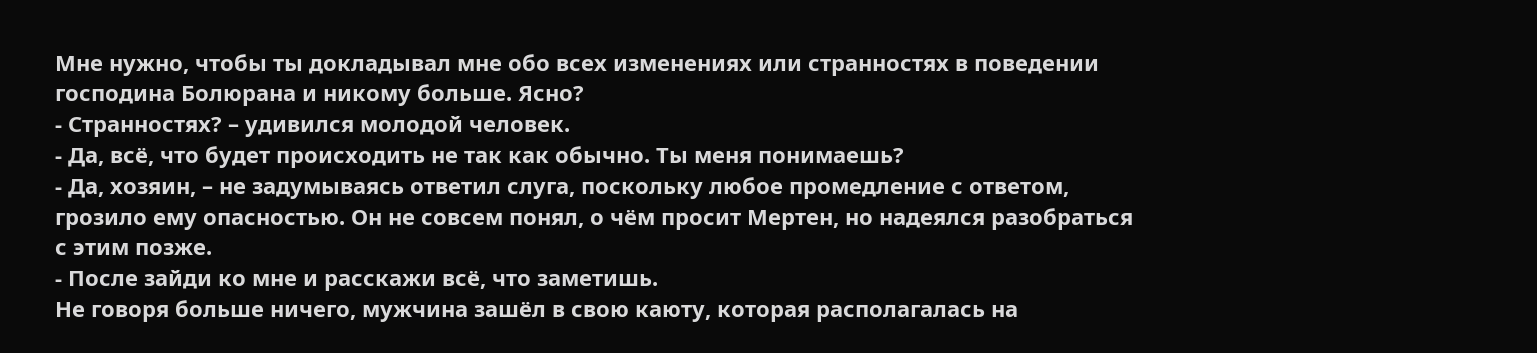Мне нужно, чтобы ты докладывал мне обо всех изменениях или странностях в поведении господина Болюрана и никому больше. Ясно?
- Странностях? – удивился молодой человек.
- Да, всё, что будет происходить не так как обычно. Ты меня понимаешь?
- Да, хозяин, – не задумываясь ответил слуга, поскольку любое промедление с ответом, грозило ему опасностью. Он не совсем понял, о чём просит Мертен, но надеялся разобраться с этим позже.
- После зайди ко мне и расскажи всё, что заметишь.
Не говоря больше ничего, мужчина зашёл в свою каюту, которая располагалась на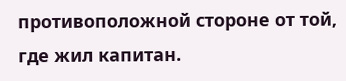противоположной стороне от той, где жил капитан.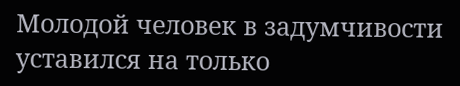Молодой человек в задумчивости уставился на только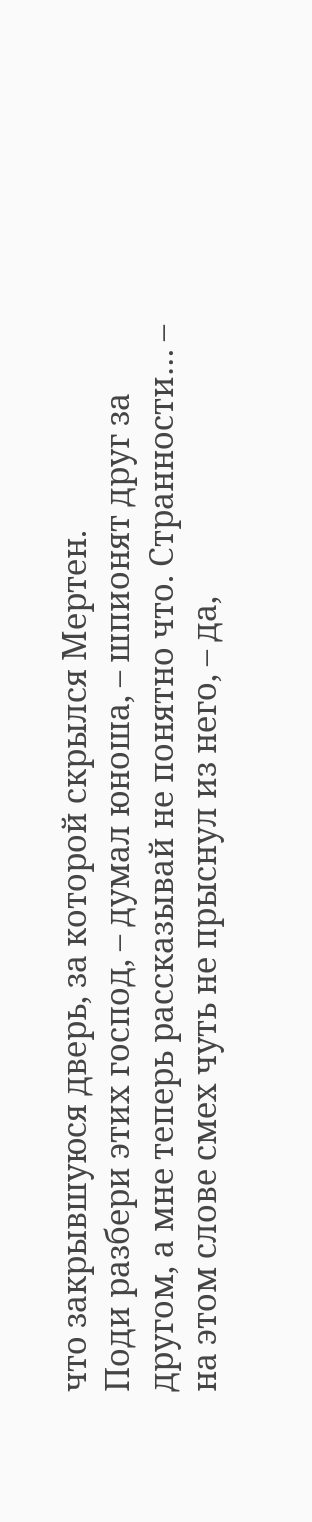что закрывшуюся дверь, за которой скрылся Мертен.
Поди разбери этих господ, – думал юноша, – шпионят друг за другом, а мне теперь рассказывай не понятно что. Странности… – на этом слове смех чуть не прыснул из него, – да,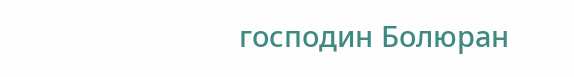господин Болюран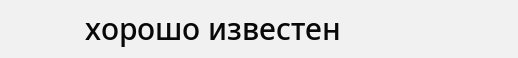хорошо известен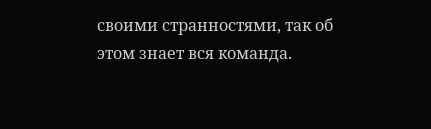своими странностями, так об этом знает вся команда.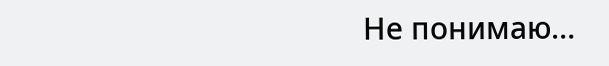Не понимаю…